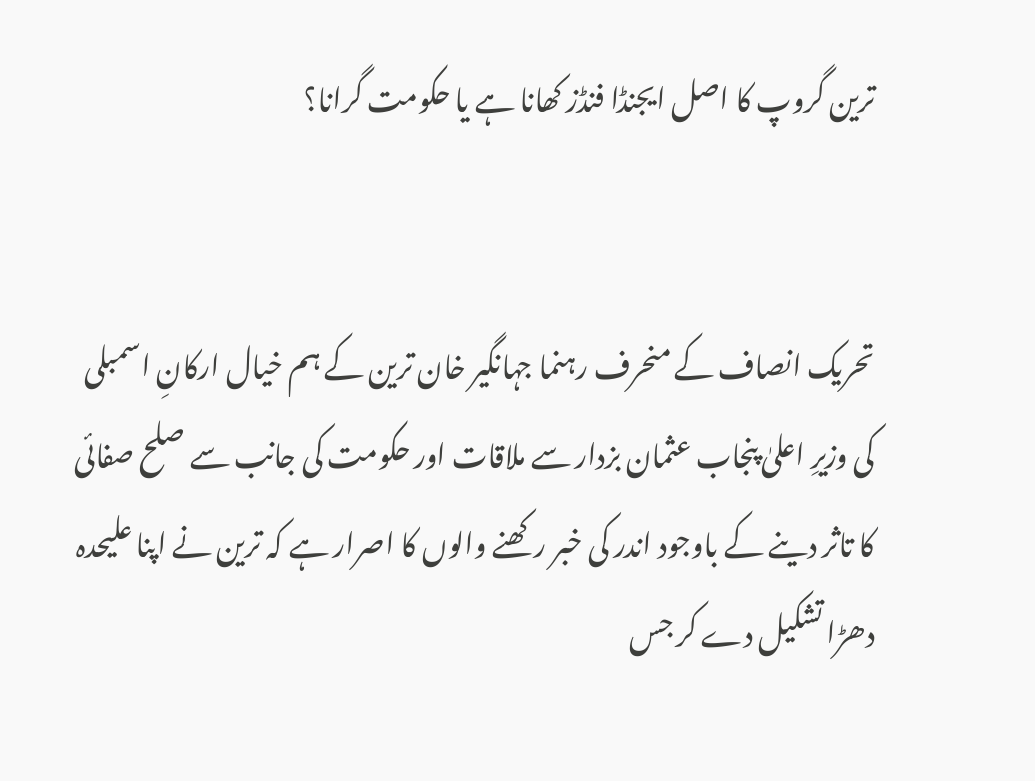ترین گروپ کا اصل ایجنڈا فنڈز کھانا ہے یا حکومت گرانا؟


تحریک انصاف کے منحرف رہنما جہانگیر خان ترین کے ہم خیال ارکانِ اسمبلی کی وزیرِ اعلیٰ پنجاب عثمان بزدار سے ملاقات اور حکومت کی جانب سے صلح صفائی کا تاثر دینے کے باوجود اندر کی خبر رکھنے والوں کا اصرار ہے کہ ترین نے اپنا علیحدہ دھڑا تشکیل دے کر جس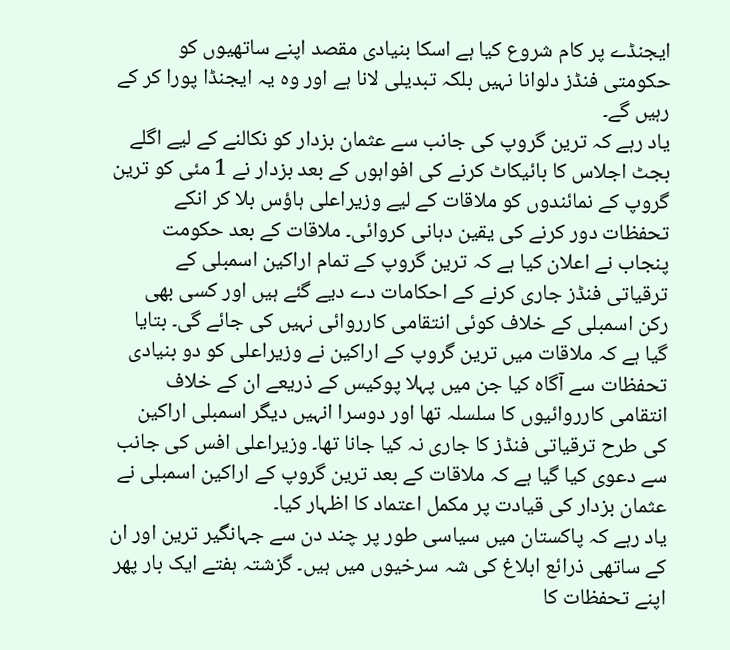ایجنڈے پر کام شروع کیا ہے اسکا بنیادی مقصد اپنے ساتھیوں کو حکومتی فنڈز دلوانا نہیں بلکہ تبدیلی لانا ہے اور وہ یہ ایجنڈا پورا کر کے رہیں گے۔
یاد رہے کہ ترین گروپ کی جانب سے عثمان بزدار کو نکالنے کے لیے اگلے بجٹ اجلاس کا بائیکاٹ کرنے کی افواہوں کے بعد بزدار نے 1 مئی کو ترین گروپ کے نمائندوں کو ملاقات کے لیے وزیراعلی ہاؤس بلا کر انکے تحفظات دور کرنے کی یقین دہانی کروائی۔ ملاقات کے بعد حکومت پنجاب نے اعلان کیا ہے کہ ترین گروپ کے تمام اراکین اسمبلی کے ترقیاتی فنڈز جاری کرنے کے احکامات دے دیے گئے ہیں اور کسی بھی رکن اسمبلی کے خلاف کوئی انتقامی کارروائی نہیں کی جائے گی۔ بتایا گیا ہے کہ ملاقات میں ترین گروپ کے اراکین نے وزیراعلی کو دو بنیادی تحفظات سے آگاہ کیا جن میں پہلا پوکیس کے ذریعے ان کے خلاف انتقامی کارروائیوں کا سلسلہ تھا اور دوسرا انہیں دیگر اسمبلی اراکین کی طرح ترقیاتی فنڈز کا جاری نہ کیا جانا تھا۔ وزیراعلی افس کی جانب سے دعوی کیا گیا ہے کہ ملاقات کے بعد ترین گروپ کے اراکین اسمبلی نے عثمان بزدار کی قیادت پر مکمل اعتماد کا اظہار کیا۔
یاد رہے کہ پاکستان میں سیاسی طور پر چند دن سے جہانگیر ترین اور ان کے ساتھی ذرائع ابلاغ کی شہ سرخیوں میں ہیں۔ گزشتہ ہفتے ایک بار پھر اپنے تحفظات کا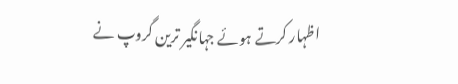اظہار کرتے ہوئے جہانگیر ترین گروپ نے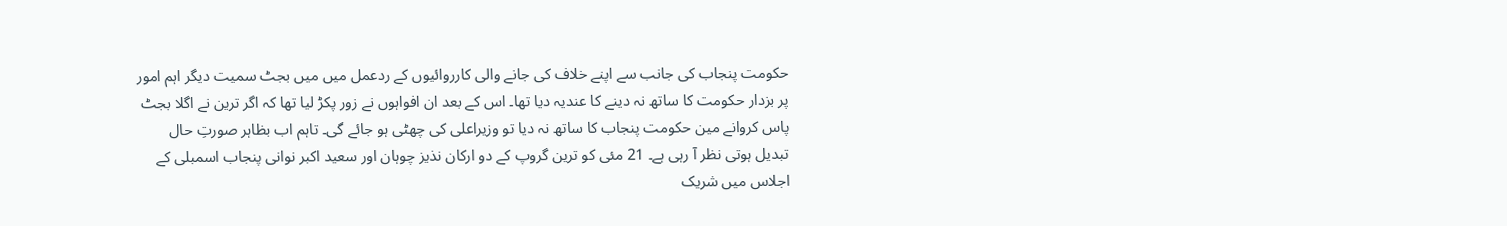حکومت پنجاب کی جانب سے اپنے خلاف کی جانے والی کارروائیوں کے ردعمل میں میں بجٹ سمیت دیگر اہم امور پر بزدار حکومت کا ساتھ نہ دینے کا عندیہ دیا تھا۔ اس کے بعد ان افواہوں نے زور پکڑ لیا تھا کہ اگر ترین نے اگلا بجٹ پاس کروانے مین حکومت پنجاب کا ساتھ نہ دیا تو وزیراعلی کی چھٹی ہو جائے گی۔ تاہم اب بظاہر صورتِ حال تبدیل ہوتی نظر آ رہی ہے۔ 21 مئی کو ترین گروپ کے دو ارکان نذیز چوہان اور سعید اکبر نوانی پنجاب اسمبلی کے اجلاس میں شریک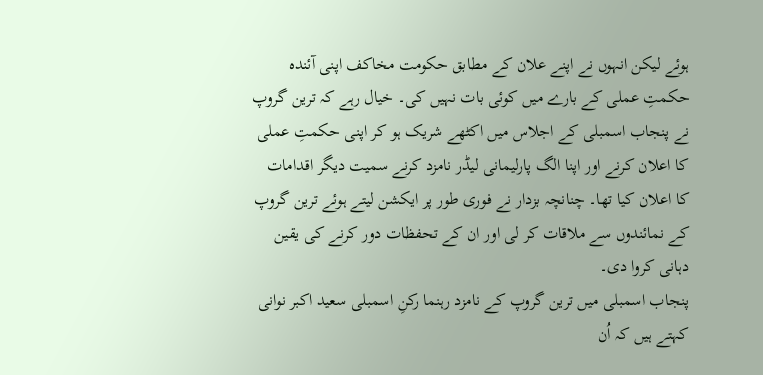ہوئے لیکن انہوں نے اپنے علان کے مطابق حکومت مخاکف اپنی آئندہ حکمتِ عملی کے بارے میں کوئی بات نہیں کی۔ خیال رہے کہ ترین گروپ نے پنجاب اسمبلی کے اجلاس میں اکٹھے شریک ہو کر اپنی حکمتِ عملی کا اعلان کرنے اور اپنا الگ پارلیمانی لیڈر نامزد کرنے سمیت دیگر اقدامات کا اعلان کیا تھا۔ چنانچہ بزدار نے فوری طور پر ایکشن لیتے ہوئے ترین گروپ کے نمائندوں سے ملاقات کر لی اور ان کے تحفظات دور کرنے کی یقین دہانی کروا دی۔
پنجاب اسمبلی میں ترین گروپ کے نامزد رہنما رکنِ اسمبلی سعید اکبر نوانی کہتے ہیں کہ اُن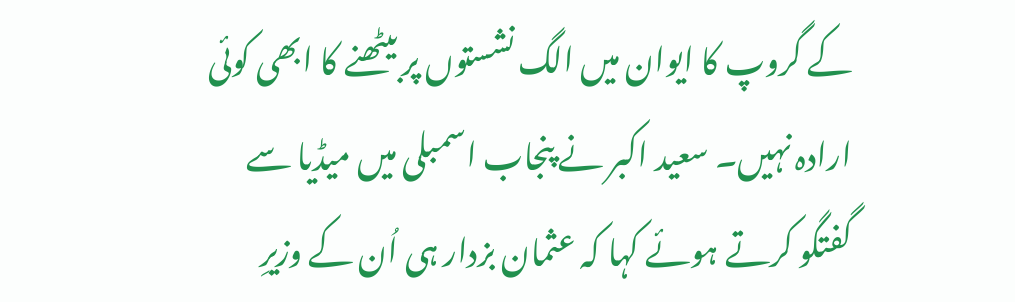کے گروپ کا ایوان میں الگ نشستوں پر بیٹھنے کا ابھی کوئی ارادہ نہیں۔ سعید اکبر نے پنجاب اسمبلی میں میڈیا سے گفتگو کرتے ہوئے کہا کہ عثمان بزدار ہی اُن کے وزیرِ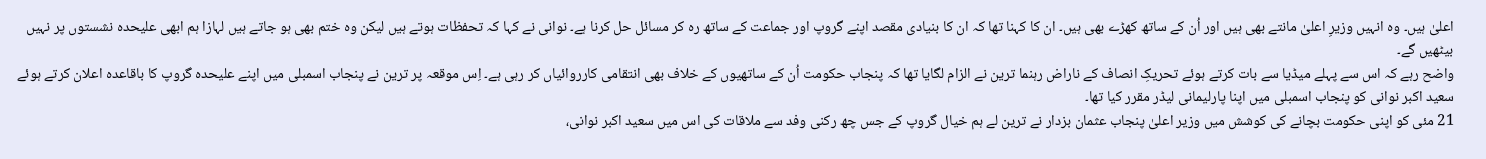اعلیٰ ہیں۔ وہ انہیں وزیرِ اعلیٰ مانتے بھی ہیں اور اُن کے ساتھ کھڑے بھی ہیں۔ ان کا کہنا تھا کہ ان کا بنیادی مقصد اپنے گروپ اور جماعت کے ساتھ رہ کر مسائل حل کرنا ہے۔ نوانی نے کہا کہ تحفظات ہوتے ہیں لیکن وہ ختم بھی ہو جاتے ہیں لہازا ہم ابھی علیحدہ نشستوں پر نہیں بیٹھیں گے۔
واضح رہے کہ اس سے پہلے میڈیا سے بات کرتے ہوئے تحریکِ انصاف کے ناراض رہنما ترین نے الزام لگایا تھا کہ پنجاب حکومت اُن کے ساتھیوں کے خلاف بھی انتقامی کارروائیاں کر رہی ہے۔ اِس موقعہ پر ترین نے پنجاب اسمبلی میں اپنے علیحدہ گروپ کا باقاعدہ اعلان کرتے ہوئے سعید اکبر نوانی کو پنجاب اسمبلی میں اپنا پارلیمانی لیڈر مقرر کیا تھا۔
21 مئی کو اپنی حکومت بچانے کی کوشش میں وزیر اعلیٰ پنجاب عثمان بزدار نے ترین لے ہم خیال گروپ کے جس چھ رکنی وفد سے ملاقات کی اس میں سعید اکبر نوانی،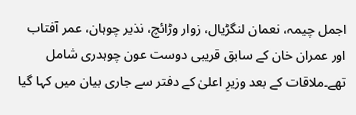اجمل چیمہ، نعمان لنگڑیال، زوار وڑائچ، نذیر چوہان، عمر آفتاب اور عمران خان کے سابق قریبی دوست عون چوہدری شامل تھے۔ملاقات کے بعد وزیرِ اعلیٰ کے دفتر سے جاری بیان میں کہا گیا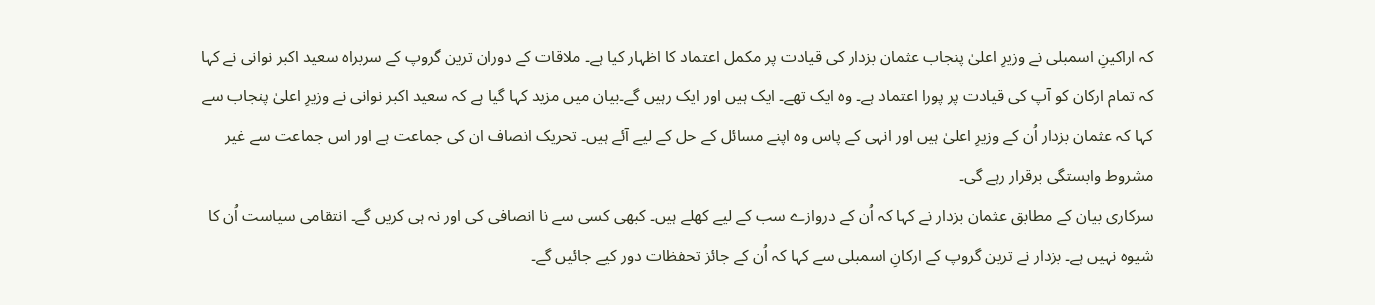کہ اراکینِ اسمبلی نے وزیرِ اعلیٰ پنجاب عثمان بزدار کی قیادت پر مکمل اعتماد کا اظہار کیا ہے۔ ملاقات کے دوران ترین گروپ کے سربراہ سعید اکبر نوانی نے کہا کہ تمام ارکان کو آپ کی قیادت پر پورا اعتماد ہے۔ وہ ایک تھے۔ ایک ہیں اور ایک رہیں گے۔بیان میں مزید کہا گیا ہے کہ سعید اکبر نوانی نے وزیرِ اعلیٰ پنجاب سے کہا کہ عثمان بزدار اُن کے وزیرِ اعلیٰ ہیں اور انہی کے پاس وہ اپنے مسائل کے حل کے لیے آئے ہیں۔ تحریک انصاف ان کی جماعت ہے اور اس جماعت سے غیر مشروط وابستگی برقرار رہے گی۔
سرکاری بیان کے مطابق عثمان بزدار نے کہا کہ اُن کے دروازے سب کے لیے کھلے ہیں۔ کبھی کسی سے نا انصافی کی اور نہ ہی کریں گے۔ انتقامی سیاست اُن کا شیوہ نہیں ہے۔ بزدار نے ترین گروپ کے ارکانِ اسمبلی سے کہا کہ اُن کے جائز تحفظات دور کیے جائیں گے۔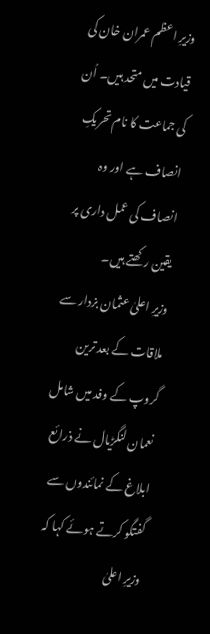وزیرِ اعظم عمران خان کی قیادت میں متحد ہیں۔ اُن کی جماعت کا نام تحریکِ انصاف ہے اور وہ انصاف کی عمل داری پر یقین رکھتے ہیں۔
وزیرِ اعلیٰ عثمان بزدار سے ملاقات کے بعد ترین گروپ کے وفد میں شامل نعمان لنگڑیال نے ذرائع ابلاغ کے نمائندوں سے گفتگو کرتے ہوئے کہا کہ وزیرِ اعلیٰ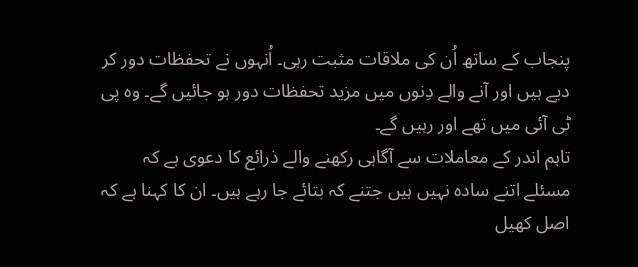پنجاب کے ساتھ اُن کی ملاقات مثبت رہی۔ اُنہوں نے تحفظات دور کر دیے ہیں اور آنے والے دِنوں میں مزید تحفظات دور ہو جائیں گے۔ وہ پی ٹی آئی میں تھے اور رہیں گے۔
تاہم اندر کے معاملات سے آگاہی رکھنے والے ذرائع کا دعوی ہے کہ مسئلے اتنے سادہ نہیں ہیں جتنے کہ بتائے جا رہے ہیں۔ ان کا کہنا ہے کہ اصل کھیل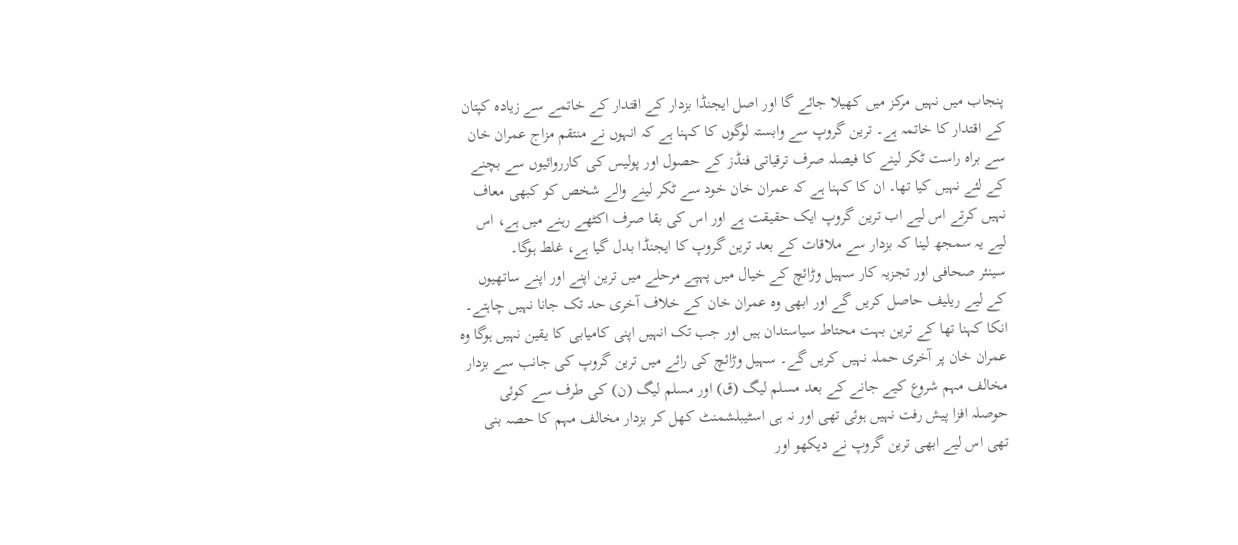پنجاب میں نہیں مرکز میں کھیلا جائے گا اور اصل ایجنڈا بزدار کے اقتدار کے خاتمے سے زیادہ کپتان کے اقتدار کا خاتمہ ہے۔ ترین گروپ سے وابستہ لوگوں کا کہنا ہے کہ انہوں نے منتقم مزاج عمران خان سے براہ راست ٹکر لینے کا فیصلہ صرف ترقیاتی فنڈز کے حصول اور پولیس کی کارروائیوں سے بچنے کے لئے نہیں کیا تھا۔ ان کا کہنا ہے کہ عمران خان خود سے ٹکر لینے والے شخص کو کبھی معاف نہیں کرتے اس لیے اب ترین گروپ ایک حقیقت ہے اور اس کی بقا صرف اکٹھے رہنے میں ہے، اس لیے یہ سمجھ لینا کہ بزدار سے ملاقات کے بعد ترین گروپ کا ایجنڈا بدل گیا ہے، غلط ہوگا۔
سینئر صحافی اور تجزیہ کار سہیل وڑائچ کے خیال میں پہپے مرحلے میں ترین اپنے اور اپنے ساتھیوں کے لیے ریلیف حاصل کریں گے اور ابھی وہ عمران خان کے خلاف آخری حد تک جانا نہیں چاہتے۔ انکا کہنا تھا کے ترین بہت محتاط سیاستدان ہیں اور جب تک انہیں اپنی کامیابی کا یقین نہیں ہوگا وہ عمران خان پر آخری حملہ نہیں کریں گے۔ سہیل وڑائچ کی رائے میں ترین گروپ کی جانب سے بزدار مخالف مہم شروع کیے جانے کے بعد مسلم لیگ (ق) اور مسلم لیگ (ن) کی طرف سے کوئی حوصلہ افزا پیش رفت نہیں ہوئی تھی اور نہ ہی اسٹیبلشمنٹ کھل کر بزدار مخالف مہم کا حصہ بنی تھی اس لیے ابھی ترین گروپ نے دیکھو اور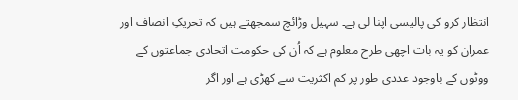انتظار کرو کی پالیسی اپنا لی ہے۔ سہیل وڑائچ سمجھتے ہیں کہ تحریکِ انصاف اور عمران کو یہ بات اچھی طرح معلوم ہے کہ اُن کی حکومت اتحادی جماعتوں کے ووٹوں کے باوجود عددی طور پر کم اکثریت سے کھڑی ہے اور اگر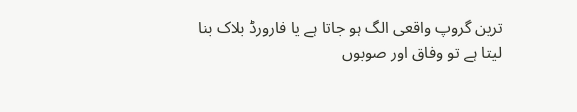ترین گروپ واقعی الگ ہو جاتا ہے یا فارورڈ بلاک بنا لیتا ہے تو وفاق اور صوبوں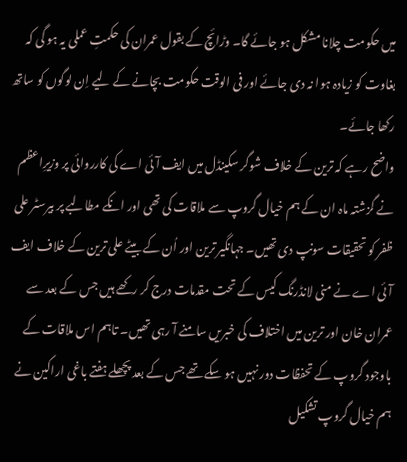میں حکومت چلانا مشکل ہو جائے گا۔ وڑائچ کے بقول عمران کی حکمتِ عملی یہ ہو گی کہ بغاوت کو زیادہ ہوا نہ دی جائے اور فی الوقت حکومت بچانے کے لیے اِن لوگوں کو ساتھ رکھا جائے۔
واضح رہے کہ ترین کے خلاف شوگر سکینڈل میں ایف آئی اے کی کارروائی پر وزیرِاعظم نے گزشتہ ماہ ان کے ہم خیال گروپ سے ملاقات کی تھی اور انکے مطالبے پر بیرسٹر علی ظفر کو تحقیقات سونپ دی تھیں۔ جہانگیر ترین اور اُن کے بیٹے علی ترین کے خلاف ایف آئی اے نے منی لانڈرنگ کیس کے تحت مقدمات درج کر رکھے ہیں جس کے بعد سے عمران خان اور ترین میں اختلاف کی خبریں سامنے آ رہی تھیں۔ تاہم اس ملاقات کے باوجود گروپ کے تحفظات دور نہیں ہو سکے تھے جس کے بعد پچھلے ہفتے باغی اراکین نے ہم خیال گروپ تشکیل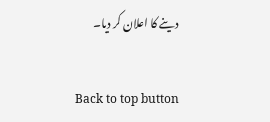دینے کا اعلان کر دیا۔

Back to top button